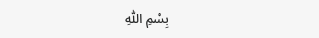بِسْمِ اللّٰهِ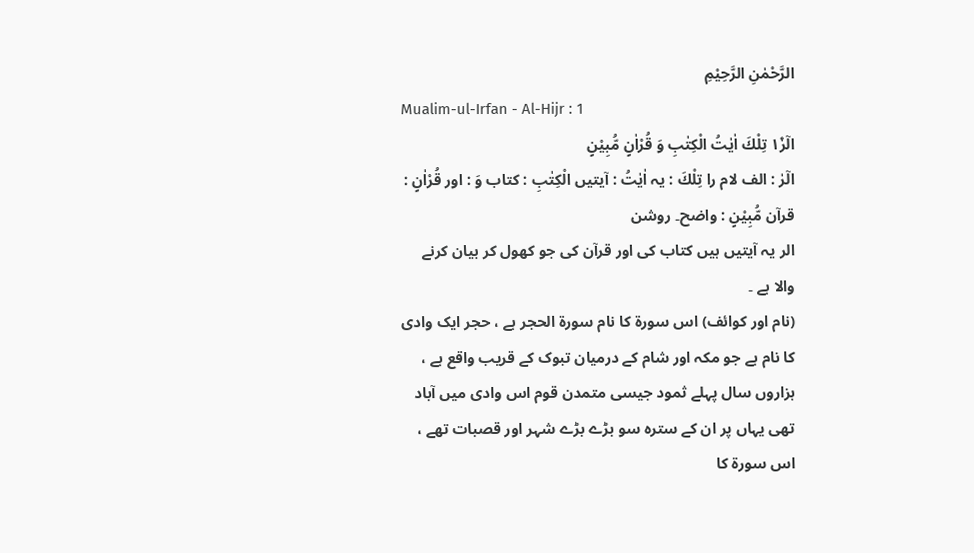الرَّحْمٰنِ الرَّحِيْمِ
Mualim-ul-Irfan - Al-Hijr : 1
الٓرٰ١۫ تِلْكَ اٰیٰتُ الْكِتٰبِ وَ قُرْاٰنٍ مُّبِیْنٍ
الٓرٰ : الف لام را تِلْكَ : یہ اٰيٰتُ : آیتیں الْكِتٰبِ : کتاب وَ : اور قُرْاٰنٍ : قرآن مُّبِيْنٍ : واضح۔ روشن
الر یہ آیتیں ہیں کتاب کی اور قرآن کی جو کھول کر بیان کرنے والا ہے ۔
(نام اور کوائف) اس سورة کا نام سورة الحجر ہے ، حجر ایک وادی کا نام ہے جو مکہ اور شام کے درمیان تبوک کے قریب واقع ہے ، ہزاروں سال پہلے ثمود جیسی متمدن قوم اس وادی میں آباد تھی یہاں پر ان کے سترہ سو بڑے بڑے شہر اور قصبات تھے ، اس سورة کا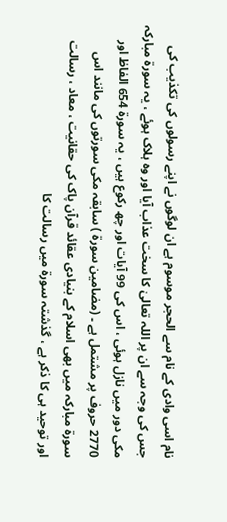نام اسی وادی کے نام سے الحجر موسوم ہے ان لوگوں نے اپنے رسولوں کی تکذیب کی جس کی وجہ سے ان پر اللہ تعالیٰ کا سخت عذاب آیا اور وہ ہلاک ہوئے ، یہ سورة مبارکہ مکی دور میں نازل ہوئی ، اس کی 99 آیات اور چھ رکوع ہیں ، یہ سورة 654 الفاظ اور 2770 حروف پر مشتمل ہے ۔ (مضامین سورة ) سابقہ مکی سورتوں کی مانند اس سورة مبارکہ میں بھی اسلام کے بنیادی عقائد قرآن پاک کی حقانیت ، معاد ، رسالت اور توحید ہی کا ذکر ہے ، گذشتہ سورة میں رسالت کا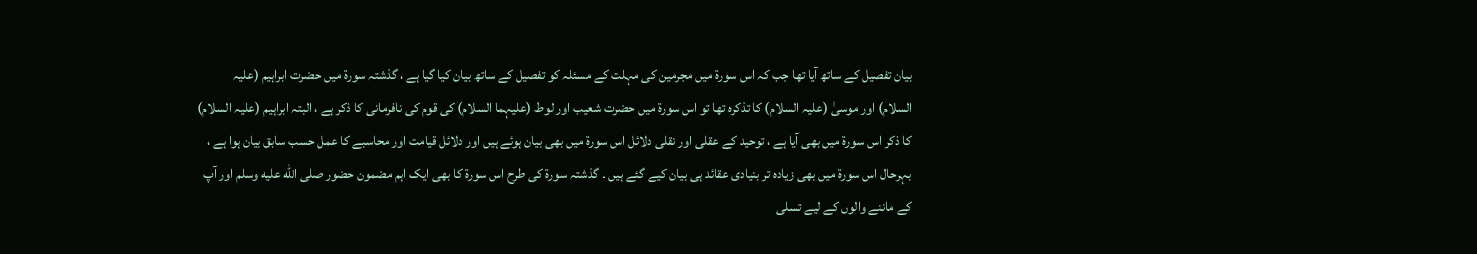بیان تفصیل کے ساتھ آیا تھا جب کہ اس سورة میں مجرمین کی مہلت کے مسئلہ کو تفصیل کے ساتھ بیان کیا گیا ہے ، گذشتہ سورة میں حضرت ابراہیم (علیہ السلام) اور موسیٰ (علیہ السلام) کا تذکرہ تھا تو اس سورة میں حضرت شعیب اور لوط (علیہما السلام) کی قوم کی نافرمانی کا ذکر ہے ، البتہ ابراہیم (علیہ السلام) کا ذکر اس سورة میں بھی آیا ہے ، توحید کے عقلی اور نقلی دلائل اس سورة میں بھی بیان ہوئے ہیں اور دلائل قیامت اور محاسبے کا عمل حسب سابق بیان ہوا ہے ، بہرحال اس سورة میں بھی زیادہ تر بنیادی عقائد ہی بیان کیے گئے ہیں ۔ گذشتہ سورة کی طرح اس سورة کا بھی ایک اہم مضمون حضور صلى الله عليه وسلم اور آپ کے ماننے والوں کے لیے تسلی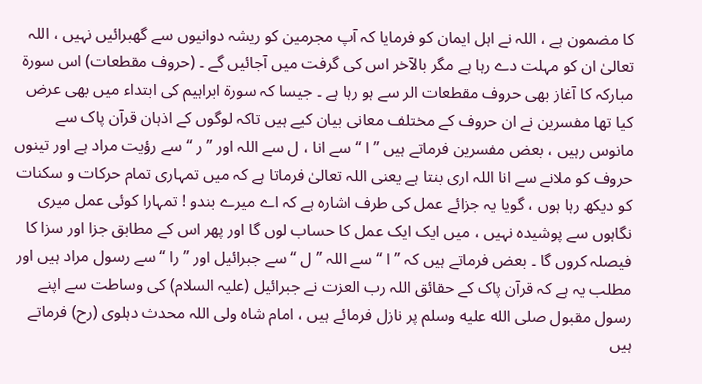کا مضمون ہے ، اللہ نے اہل ایمان کو فرمایا کہ آپ مجرمین کو ریشہ دوانیوں سے گھبرائیں نہیں ، اللہ تعالیٰ ان کو مہلت دے رہا ہے مگر بالآخر اس کی گرفت میں آجائیں گے ۔ (حروف مقطعات) اس سورة مبارکہ کا آغاز بھی حروف مقطعات الر سے ہو رہا ہے ۔ جیسا کہ سورة ابراہیم کی ابتداء میں بھی عرض کیا تھا مفسرین نے ان حروف کے مختلف معانی بیان کیے ہیں تاکہ لوگوں کے اذہان قرآن پاک سے مانوس رہیں ، بعض مفسرین فرماتے ہیں ” ا “ سے انا ، ل سے اللہ اور ” ر “ سے رؤیت مراد ہے اور تینوں حروف کو ملانے سے انا اللہ اری بنتا ہے یعنی اللہ تعالیٰ فرماتا ہے کہ میں تمہاری تمام حرکات و سکنات کو دیکھ رہا ہوں ، گویا یہ جزائے عمل کی طرف اشارہ ہے کہ اے میرے بندو ! تمہارا کوئی عمل میری نگاہوں سے پوشیدہ نہیں ، میں ایک ایک عمل کا حساب لوں گا اور پھر اس کے مطابق جزا اور سزا کا فیصلہ کروں گا ۔ بعض فرماتے ہیں کہ ” ا “ سے اللہ ” ل “ سے جبرائیل اور ” را “ سے رسول مراد ہیں اور مطلب یہ ہے کہ قرآن پاک کے حقائق اللہ رب العزت نے جبرائیل (علیہ السلام) کی وساطت سے اپنے رسول مقبول صلى الله عليه وسلم پر نازل فرمائے ہیں ، امام شاہ ولی اللہ محدث دہلوی (رح) فرماتے ہیں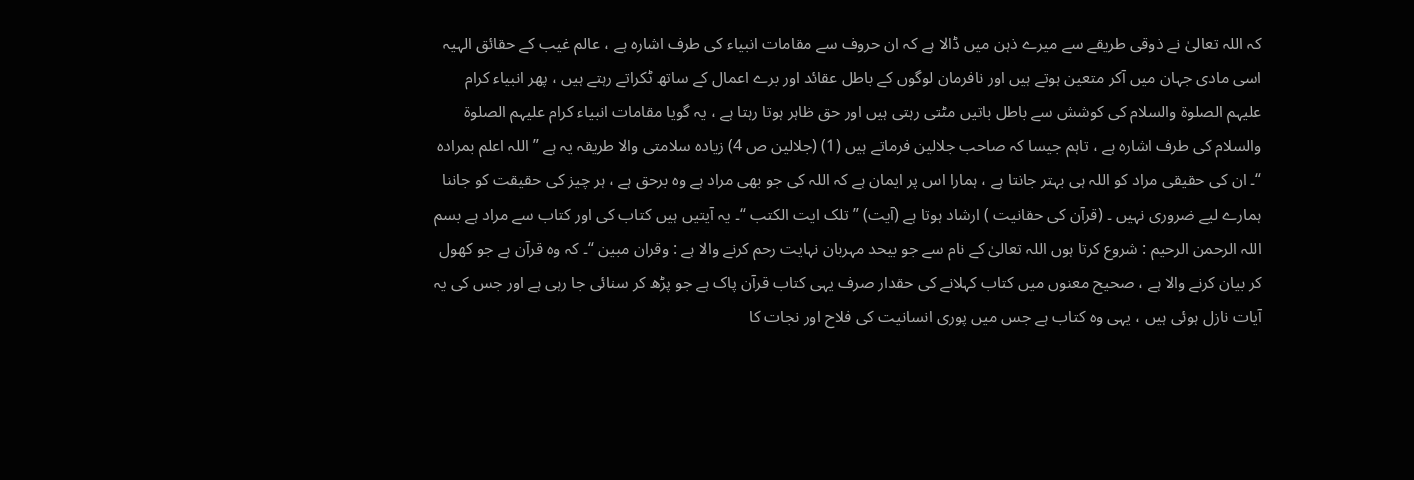کہ اللہ تعالیٰ نے ذوقی طریقے سے میرے ذہن میں ڈالا ہے کہ ان حروف سے مقامات انبیاء کی طرف اشارہ ہے ، عالم غیب کے حقائق الہیہ اسی مادی جہان میں آکر متعین ہوتے ہیں اور نافرمان لوگوں کے باطل عقائد اور برے اعمال کے ساتھ ٹکراتے رہتے ہیں ، پھر انبیاء کرام علیہم الصلوۃ والسلام کی کوشش سے باطل باتیں مٹتی رہتی ہیں اور حق ظاہر ہوتا رہتا ہے ، یہ گویا مقامات انبیاء کرام علیہم الصلوۃ والسلام کی طرف اشارہ ہے ، تاہم جیسا کہ صاحب جلالین فرماتے ہیں (1) (جلالین ص 4) زیادہ سلامتی والا طریقہ یہ ہے ” اللہ اعلم بمرادہ “۔ ان کی حقیقی مراد کو اللہ ہی بہتر جانتا ہے ، ہمارا اس پر ایمان ہے کہ اللہ کی جو بھی مراد ہے وہ برحق ہے ، ہر چیز کی حقیقت کو جاننا ہمارے لیے ضروری نہیں ۔ (قرآن کی حقانیت ) ارشاد ہوتا ہے (آیت) ” تلک ایت الکتب “۔ یہ آیتیں ہیں کتاب کی اور کتاب سے مراد ہے بسم اللہ الرحمن الرحیم : شروع کرتا ہوں اللہ تعالیٰ کے نام سے جو بیحد مہربان نہایت رحم کرنے والا ہے : وقران مبین “۔ کہ وہ قرآن ہے جو کھول کر بیان کرنے والا ہے ، صحیح معنوں میں کتاب کہلانے کی حقدار صرف یہی کتاب قرآن پاک ہے جو پڑھ کر سنائی جا رہی ہے اور جس کی یہ آیات نازل ہوئی ہیں ، یہی وہ کتاب ہے جس میں پوری انسانیت کی فلاح اور نجات کا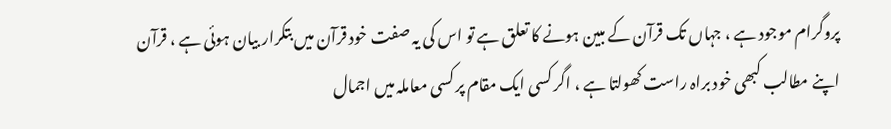پروگرام موجود ہے ، جہاں تک قرآن کے مبین ہونے کا تعلق ہے تو اس کی یہ صفت خود قرآن میں بتکرار بیان ہوئی ہے ، قرآن اپنے مطالب کبھی خود براہ راست کھولتا ہے ، اگر کسی ایک مقام پر کسی معاملہ میں اجمال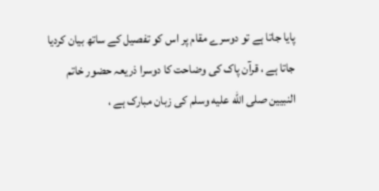پایا جاتا ہے تو دوسرے مقام پر اس کو تفصیل کے ساتھ بیان کردیا جاتا ہے ، قرآن پاک کی وضاحت کا دوسرا ذریعہ حضور خاتم النبیین صلى الله عليه وسلم کی زبان مبارک ہے ،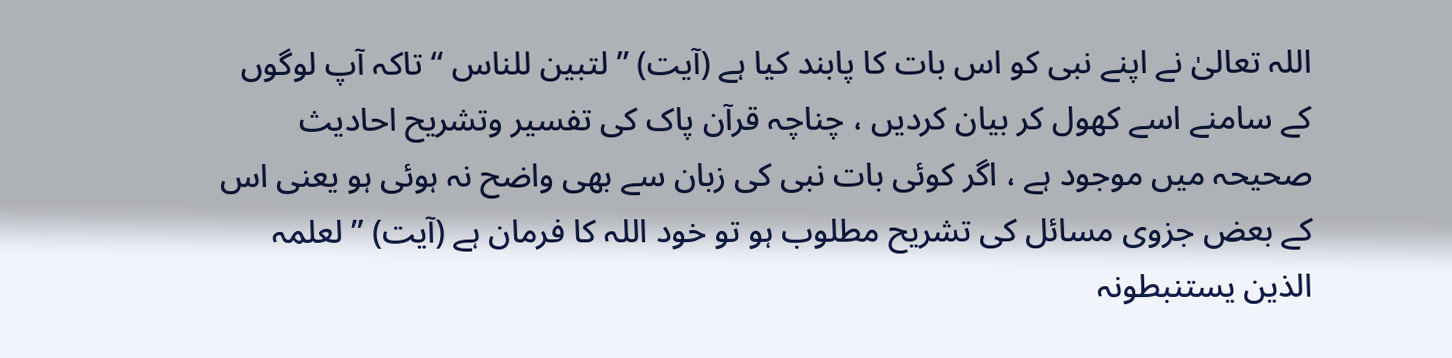اللہ تعالیٰ نے اپنے نبی کو اس بات کا پابند کیا ہے (آیت) ” لتبین للناس “ تاکہ آپ لوگوں کے سامنے اسے کھول کر بیان کردیں ، چناچہ قرآن پاک کی تفسیر وتشریح احادیث صحیحہ میں موجود ہے ، اگر کوئی بات نبی کی زبان سے بھی واضح نہ ہوئی ہو یعنی اس کے بعض جزوی مسائل کی تشریح مطلوب ہو تو خود اللہ کا فرمان ہے (آیت) ” لعلمہ الذین یستنبطونہ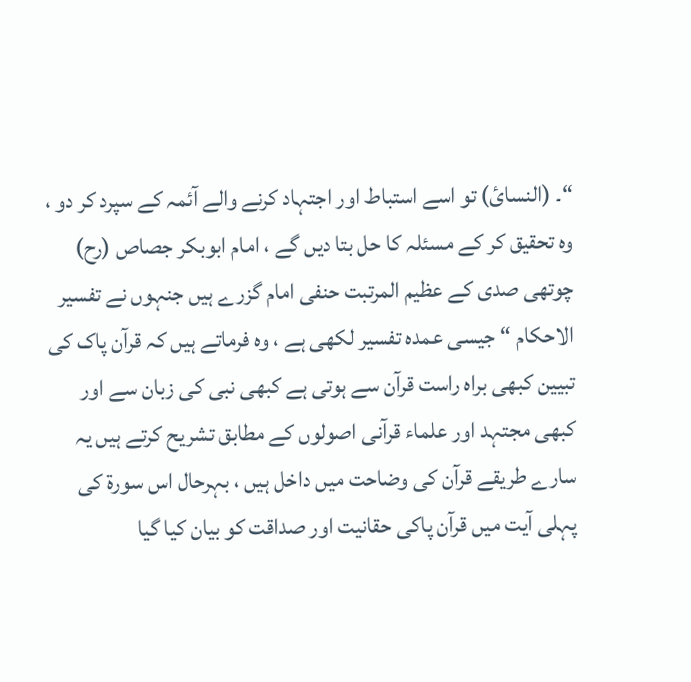“۔ (النسائ) تو اسے استباط اور اجتہاد کرنے والے آئمہ کے سپرد کر دو ، وہ تحقیق کر کے مسئلہ کا حل بتا دیں گے ، امام ابوبکر جصاص (رح) چوتھی صدی کے عظیم المرتبت حنفی امام گزرے ہیں جنہوں نے تفسیر الاحکام “ جیسی عمدہ تفسیر لکھی ہے ، وہ فرماتے ہیں کہ قرآن پاک کی تبیین کبھی براہ راست قرآن سے ہوتی ہے کبھی نبی کی زبان سے اور کبھی مجتہد اور علماء قرآنی اصولوں کے مطابق تشریح کرتے ہیں یہ سارے طریقے قرآن کی وضاحت میں داخل ہیں ، بہرحال اس سورة کی پہلی آیت میں قرآن پاکی حقانیت اور صداقت کو بیان کیا گیا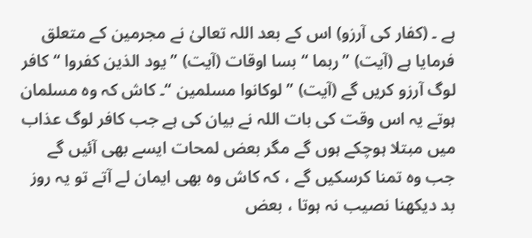ہے ۔ (کفار کی آرزو) اس کے بعد اللہ تعالیٰ نے مجرمین کے متعلق فرمایا ہے (آیت) ” ربما “ بسا اوقات (آیت) ” یود الذین کفروا “ کافر لوگ آرزو کریں گے (آیت) ” لوکانوا مسلمین “۔ کاش کہ وہ مسلمان ہوتے یہ اس وقت کی بات اللہ نے بیان کی ہے جب کافر لوگ عذاب میں مبتلا ہوچکے ہوں گے مگر بعض لمحات ایسے بھی آئیں گے جب وہ تمنا کرسکیں گے ، کہ کاش وہ بھی ایمان لے آتے تو یہ روز بد دیکھنا نصیب نہ ہوتا ، بعض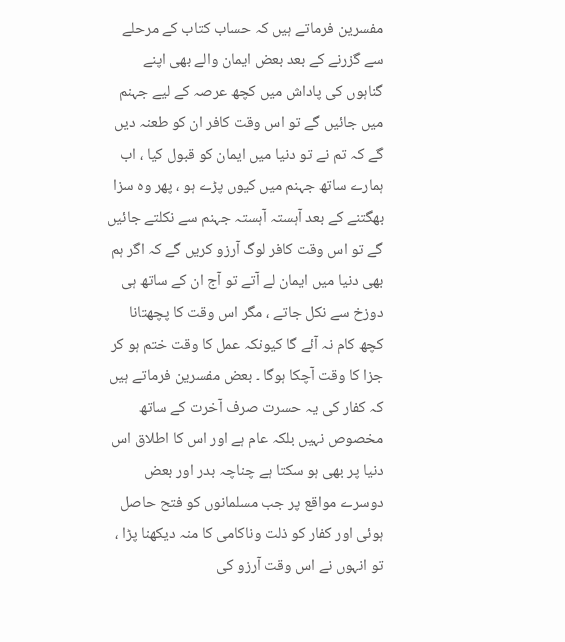مفسرین فرماتے ہیں کہ حساب کتاب کے مرحلے سے گزرنے کے بعد بعض ایمان والے بھی اپنے گناہوں کی پاداش میں کچھ عرصہ کے لیے جہنم میں جائیں گے تو اس وقت کافر ان کو طعنہ دیں گے کہ تم نے تو دنیا میں ایمان کو قبول کیا ، اب ہمارے ساتھ جہنم میں کیوں پڑے ہو ، پھر وہ سزا بھگتنے کے بعد آہستہ آہستہ جہنم سے نکلتے جائیں گے تو اس وقت کافر لوگ آرزو کریں گے کہ اگر ہم بھی دنیا میں ایمان لے آتے تو آج ان کے ساتھ ہی دوزخ سے نکل جاتے ، مگر اس وقت کا پچھتانا کچھ کام نہ آئے گا کیونکہ عمل کا وقت ختم ہو کر جزا کا وقت آچکا ہوگا ۔ بعض مفسرین فرماتے ہیں کہ کفار کی یہ حسرت صرف آخرت کے ساتھ مخصوص نہیں بلکہ عام ہے اور اس کا اطلاق اس دنیا پر بھی ہو سکتا ہے چناچہ بدر اور بعض دوسرے مواقع پر جب مسلمانوں کو فتح حاصل ہوئی اور کفار کو ذلت وناکامی کا منہ دیکھنا پڑا ، تو انہوں نے اس وقت آرزو کی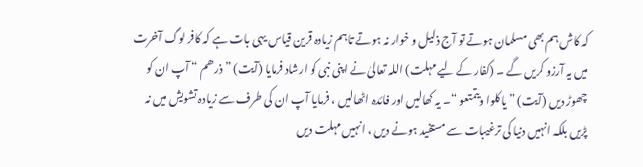کہ کاش ہم بھی مسلمان ہوتے تو آج ذلیل و خوار نہ ہوتے تاہم زیادہ قرین قیاس یہی بات ہے کہ کافر لوگ آخرت میں یہ آرزو کریں گے ۔ (کفار کے لیے مہلت) اللہ تعالیٰ نے اپنی نبی کو ارشاد فرمایا (آیت) ” ذرھم “ آپ ان کو چھوڑ دیں (آیت) ” یاکلوا ویتمتعو “۔ یہ کھالیں اور فائدہ اٹھالیں ، فرمایا آپ ان کی طرف سے زیادہ تشویش میں نہ پڑیں بلکہ انہیں دنیا کی ترغیبات سے مستفید ہونے دیں ، انہیں مہلت دیں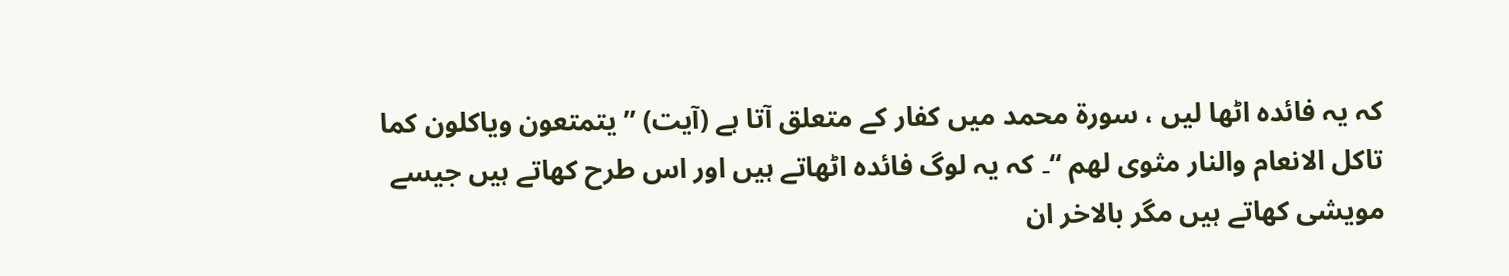کہ یہ فائدہ اٹھا لیں ، سورة محمد میں کفار کے متعلق آتا ہے (آیت) ” یتمتعون ویاکلون کما تاکل الانعام والنار مثوی لھم “۔ کہ یہ لوگ فائدہ اٹھاتے ہیں اور اس طرح کھاتے ہیں جیسے مویشی کھاتے ہیں مگر بالاخر ان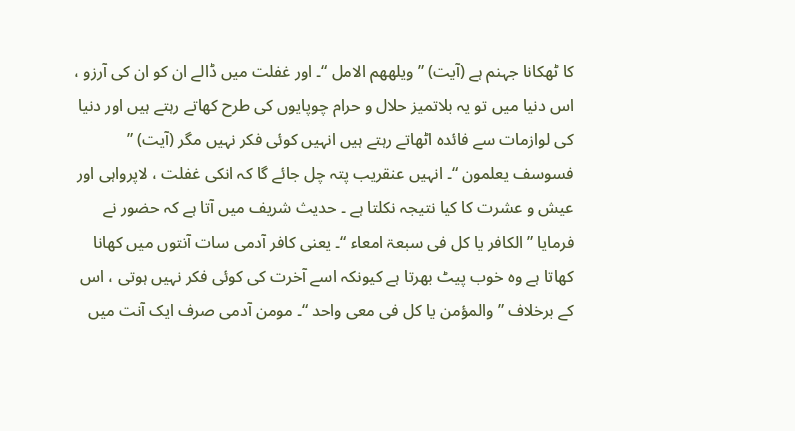کا ٹھکانا جہنم ہے (آیت) ” ویلھھم الامل “۔ اور غفلت میں ڈالے ان کو ان کی آرزو ، اس دنیا میں تو یہ بلاتمیز حلال و حرام چوپایوں کی طرح کھاتے رہتے ہیں اور دنیا کی لوازمات سے فائدہ اٹھاتے رہتے ہیں انہیں کوئی فکر نہیں مگر (آیت) ” فسوسف یعلمون “۔ انہیں عنقریب پتہ چل جائے گا کہ انکی غفلت ، لاپرواہی اور عیش و عشرت کا کیا نتیجہ نکلتا ہے ۔ حدیث شریف میں آتا ہے کہ حضور نے فرمایا ” الکافر یا کل فی سبعۃ امعاء “۔ یعنی کافر آدمی سات آنتوں میں کھانا کھاتا ہے وہ خوب پیٹ بھرتا ہے کیونکہ اسے آخرت کی کوئی فکر نہیں ہوتی ، اس کے برخلاف ” والمؤمن یا کل فی معی واحد “۔ مومن آدمی صرف ایک آنت میں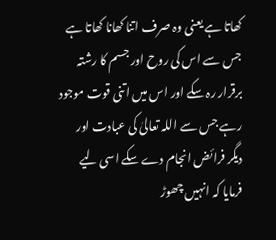کھاتا ہے یعنی وہ صرف اتنا کھانا کھاتا ہے جس سے اس کی روح اور جسم کا رشتہ برقرار رہ سکے اور اس میں اتنی قوت موجود رہے جس سے اللہ تعالیٰ کی عبادت اور دیگر فرائض انجام دے سکے اسی لیے فرمایا کہ انہیں چھوڑ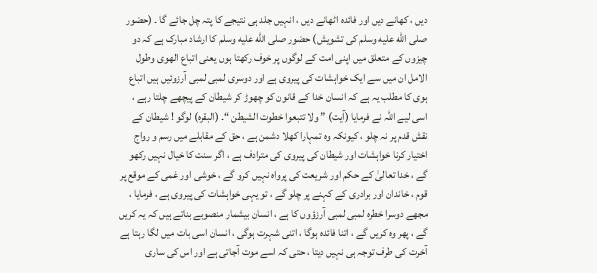دیں ، کھانے دیں اور فائدہ اٹھانے دیں ، انہیں جلد ہی نتیجے کا پتہ چل جائے گا ۔ (حضور صلى الله عليه وسلم کی تشویش) حضور صلى الله عليه وسلم کا ارشاد مبارک ہے کہ دو چیزوں کے متعلق میں اپنی امت کے لوگوں پر خوف رکھتا ہوں یعنی اتباع الھوی وطول الامل ان میں سے ایک خواہشات کی پیروی ہے اور دوسری لمبی لمبی آرزوئیں ہیں اتباع ہوی کا مطلب یہ ہے کہ انسان خدا کے قانون کو چھوڑ کر شیطان کے پیچھے چلتا رہے ، اسی لیے اللہ نے فرمایا (آیت) ” ولا تتبعوا خطوت الشیطن “۔ (البقرہ) لوگو ! شیطان کے نقش قدم پر نہ چلو ، کیونکہ وہ تمہارا کھلا دشمن ہے ، حق کے مقابلے میں رسم و رواج اختیار کرنا خواہشات اور شیطان کی پیروی کی مترادف ہے ، اگر سنت کا خیال نہیں رکھو گے ، خدا تعالیٰ کے حکم اور شریعت کی پرواہ نہیں کرو گے ، خوشی اور غمی کے موقع پر قوم ، خاندان اور برادری کے کہنے پر چلو گے ، تو یہی خواہشات کی پیروی ہے ، فرمایا ، مجھے دوسرا خطرہ لمبی لمبی آرزؤوں کا ہے ، انسان بیشمار منصوبے بناتے ہیں کہ یہ کریں گے ، پھر وہ کریں گے ، اتنا فائدہ ہوگا ، اتنی شہرت ہوگی ، انسان اسی بات میں لگا رہتا ہے آخرت کی طرف توجہ ہی نہیں دیتا ، حتی کہ اسے موت آجاتی ہے اور اس کی ساری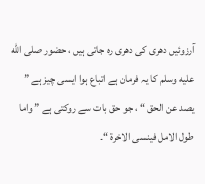آرزوئیں دھری کی دھری رہ جاتی ہیں ، حضور صلى الله عليه وسلم کا یہ فرمان ہے اتباع ہوا ایسی چیز ہے ” یصد عن الحق “ ، جو حق بات سے روکتی ہے ” واما طول الامل فینسی الاخرۃ “۔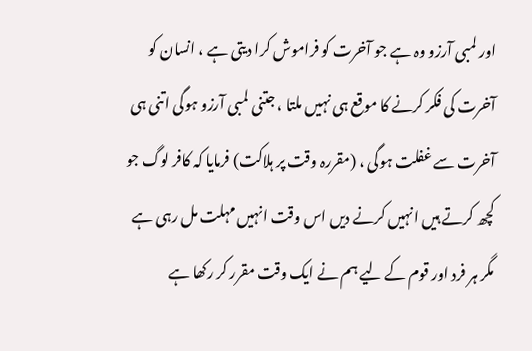اور لمبی آرزو وہ ہے جو آخرت کو فراموش کرا دیتی ہے ، انسان کو آخرت کی فکر کرنے کا موقع ہی نہیں ملتا ، جتنی لمبی آرزو ہوگی اتنی ہی آخرت سے غفلت ہوگی ، (مقررہ وقت پر ہلاکت) فرمایا کہ کافر لوگ جو کچھ کرتے ہیں انہیں کرنے دیں اس وقت انہیں مہلت مل رہی ہے مگر ہر فرد اور قوم کے لیے ہم نے ایک وقت مقرر کر رکھا ہے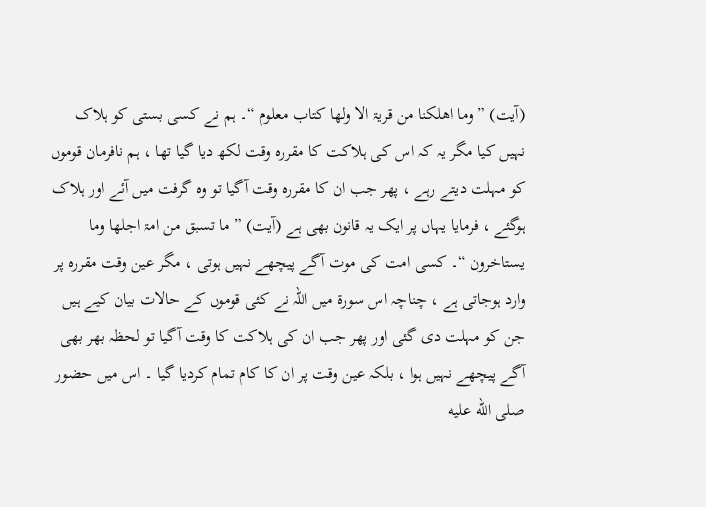(آیت) ” وما اھلکنا من قریۃ الا ولھا کتاب معلوم “۔ ہم نے کسی بستی کو ہلاک نہیں کیا مگر یہ کہ اس کی ہلاکت کا مقررہ وقت لکھ دیا گیا تھا ، ہم نافرمان قوموں کو مہلت دیتے رہے ، پھر جب ان کا مقررہ وقت آگیا تو وہ گرفت میں آئے اور ہلاک ہوگئے ، فرمایا یہاں پر ایک یہ قانون بھی ہے (آیت) ” ما تسبق من امۃ اجلھا وما یستاخرون “۔ کسی امت کی موت آگے پیچھے نہیں ہوتی ، مگر عین وقت مقررہ پر وارد ہوجاتی ہے ، چناچہ اس سورة میں اللہ نے کئی قوموں کے حالات بیان کیے ہیں جن کو مہلت دی گئی اور پھر جب ان کی ہلاکت کا وقت آگیا تو لحظہ بھر بھی آگے پیچھے نہیں ہوا ، بلکہ عین وقت پر ان کا کام تمام کردیا گیا ۔ اس میں حضور صلى الله عليه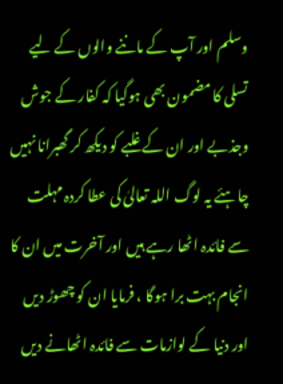وسلم اور آپ کے ماننے والوں کے لیے تسلی کا مضمون بھی ہوگیا کہ کفار کے جوش وجذبے اور ان کے غلبے کو دیکھ کر گھبرانا نہیں چاہئے یہ لوگ اللہ تعالیٰ کی عطا کردہ مہلت سے فائدہ اٹھا رہے ہیں اور آخرت میں ان کا انجام بہت برا ہوگا ، فرمایا ان کو چھوڑ دیں اور دنیا کے لوازمات سے فائدہ اٹھانے دیں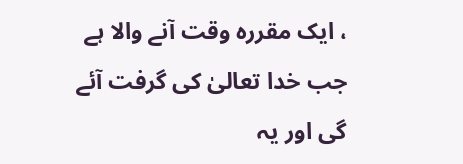، ایک مقررہ وقت آنے والا ہے جب خدا تعالیٰ کی گرفت آئے گی اور یہ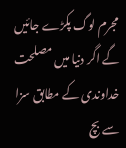مجرم لوگ پکڑے جائیں گے اگر دنیا میں مصلحت خداوندی کے مطابق سزا سے بچ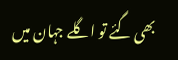بھی گئے تو اگلے جہان میں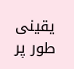یقینی طور پر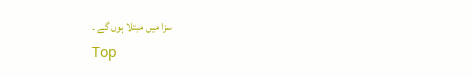سزا میں مبتلا ہوں گے ۔
Top